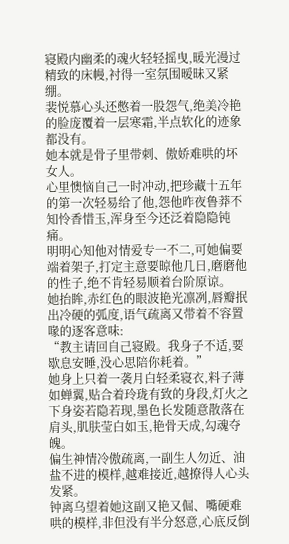寝殿内幽柔的魂火轻轻摇曳,暖光漫过精致的床幔,衬得一室氛围暧昧又紧绷。
裴悦慕心头还憋着一股怨气,绝美冷艳的脸庞覆着一层寒霜,半点软化的迹象都没有。
她本就是骨子里带刺、傲娇难哄的坏女人。
心里懊恼自己一时冲动,把珍藏十五年的第一次轻易给了他,怨他昨夜鲁莽不知怜香惜玉,浑身至今还泛着隐隐钝痛。
明明心知他对情爱专一不二,可她偏要端着架子,打定主意要晾他几日,磨磨他的性子,绝不肯轻易顺着台阶原谅。
她抬眸,赤红色的眼波艳光凛冽,唇瓣抿出冷硬的弧度,语气疏离又带着不容置喙的逐客意味:
“教主请回自己寝殿。我身子不适,要歇息安睡,没心思陪你耗着。”
她身上只着一袭月白轻柔寝衣,料子薄如蝉翼,贴合着玲珑有致的身段,灯火之下身姿若隐若现,墨色长发随意散落在肩头,肌肤莹白如玉,艳骨天成,勾魂夺魄。
偏生神情冷傲疏离,一副生人勿近、油盐不进的模样,越难接近,越撩得人心头发紧。
钟离乌望着她这副又艳又倔、嘴硬难哄的模样,非但没有半分怒意,心底反倒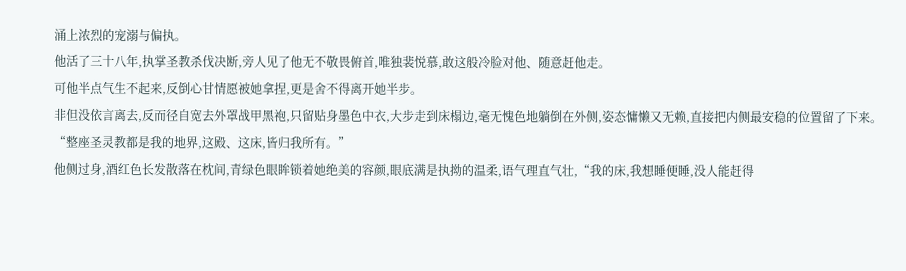涌上浓烈的宠溺与偏执。
他活了三十八年,执掌圣教杀伐决断,旁人见了他无不敬畏俯首,唯独裴悦慕,敢这般冷脸对他、随意赶他走。
可他半点气生不起来,反倒心甘情愿被她拿捏,更是舍不得离开她半步。
非但没依言离去,反而径自宽去外罩战甲黑袍,只留贴身墨色中衣,大步走到床榻边,毫无愧色地躺倒在外侧,姿态慵懒又无赖,直接把内侧最安稳的位置留了下来。
“整座圣灵教都是我的地界,这殿、这床,皆归我所有。”
他侧过身,酒红色长发散落在枕间,青绿色眼眸锁着她绝美的容颜,眼底满是执拗的温柔,语气理直气壮,“我的床,我想睡便睡,没人能赶得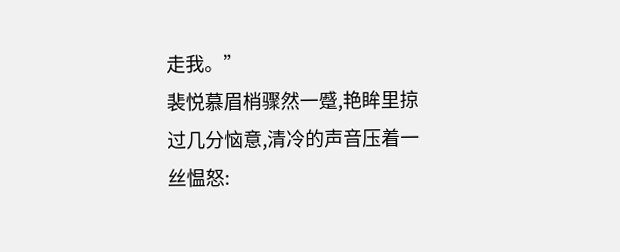走我。”
裴悦慕眉梢骤然一蹙,艳眸里掠过几分恼意,清冷的声音压着一丝愠怒: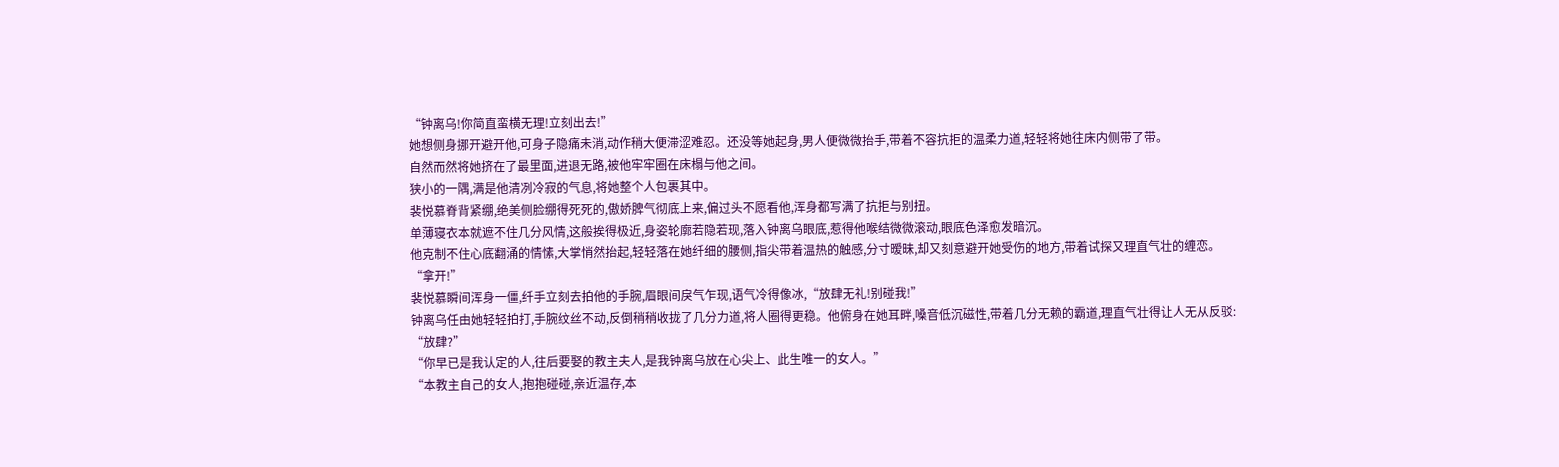“钟离乌!你简直蛮横无理!立刻出去!”
她想侧身挪开避开他,可身子隐痛未消,动作稍大便滞涩难忍。还没等她起身,男人便微微抬手,带着不容抗拒的温柔力道,轻轻将她往床内侧带了带。
自然而然将她挤在了最里面,进退无路,被他牢牢圈在床榻与他之间。
狭小的一隅,满是他清冽冷寂的气息,将她整个人包裹其中。
裴悦慕脊背紧绷,绝美侧脸绷得死死的,傲娇脾气彻底上来,偏过头不愿看他,浑身都写满了抗拒与别扭。
单薄寝衣本就遮不住几分风情,这般挨得极近,身姿轮廓若隐若现,落入钟离乌眼底,惹得他喉结微微滚动,眼底色泽愈发暗沉。
他克制不住心底翻涌的情愫,大掌悄然抬起,轻轻落在她纤细的腰侧,指尖带着温热的触感,分寸暧昧,却又刻意避开她受伤的地方,带着试探又理直气壮的缠恋。
“拿开!”
裴悦慕瞬间浑身一僵,纤手立刻去拍他的手腕,眉眼间戾气乍现,语气冷得像冰,“放肆无礼!别碰我!”
钟离乌任由她轻轻拍打,手腕纹丝不动,反倒稍稍收拢了几分力道,将人圈得更稳。他俯身在她耳畔,嗓音低沉磁性,带着几分无赖的霸道,理直气壮得让人无从反驳:
“放肆?”
“你早已是我认定的人,往后要娶的教主夫人,是我钟离乌放在心尖上、此生唯一的女人。”
“本教主自己的女人,抱抱碰碰,亲近温存,本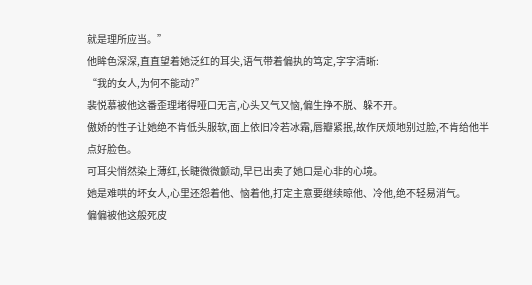就是理所应当。”
他眸色深深,直直望着她泛红的耳尖,语气带着偏执的笃定,字字清晰:
“我的女人,为何不能动?”
裴悦慕被他这番歪理堵得哑口无言,心头又气又恼,偏生挣不脱、躲不开。
傲娇的性子让她绝不肯低头服软,面上依旧冷若冰霜,唇瓣紧抿,故作厌烦地别过脸,不肯给他半点好脸色。
可耳尖悄然染上薄红,长睫微微颤动,早已出卖了她口是心非的心境。
她是难哄的坏女人,心里还怨着他、恼着他,打定主意要继续晾他、冷他,绝不轻易消气。
偏偏被他这般死皮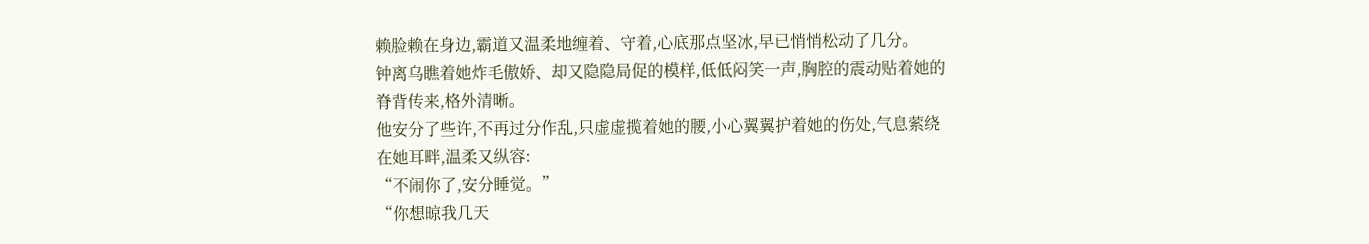赖脸赖在身边,霸道又温柔地缠着、守着,心底那点坚冰,早已悄悄松动了几分。
钟离乌瞧着她炸毛傲娇、却又隐隐局促的模样,低低闷笑一声,胸腔的震动贴着她的脊背传来,格外清晰。
他安分了些许,不再过分作乱,只虚虚揽着她的腰,小心翼翼护着她的伤处,气息萦绕在她耳畔,温柔又纵容:
“不闹你了,安分睡觉。”
“你想晾我几天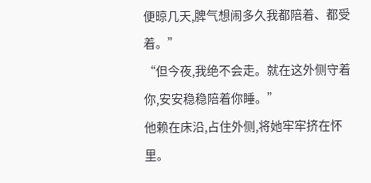便晾几天,脾气想闹多久我都陪着、都受着。”
“但今夜,我绝不会走。就在这外侧守着你,安安稳稳陪着你睡。”
他赖在床沿,占住外侧,将她牢牢挤在怀里。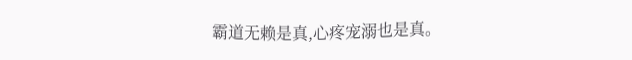霸道无赖是真,心疼宠溺也是真。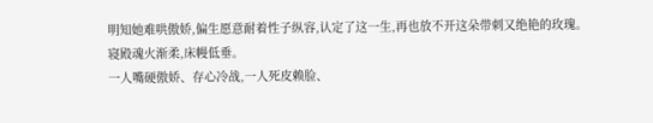明知她难哄傲娇,偏生愿意耐着性子纵容,认定了这一生,再也放不开这朵带刺又绝艳的玫瑰。
寝殿魂火渐柔,床幔低垂。
一人嘴硬傲娇、存心冷战,一人死皮赖脸、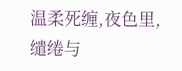温柔死缠,夜色里,缱绻与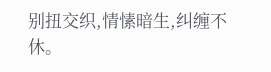别扭交织,情愫暗生,纠缠不休。